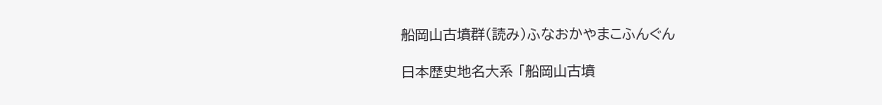船岡山古墳群(読み)ふなおかやまこふんぐん

日本歴史地名大系 「船岡山古墳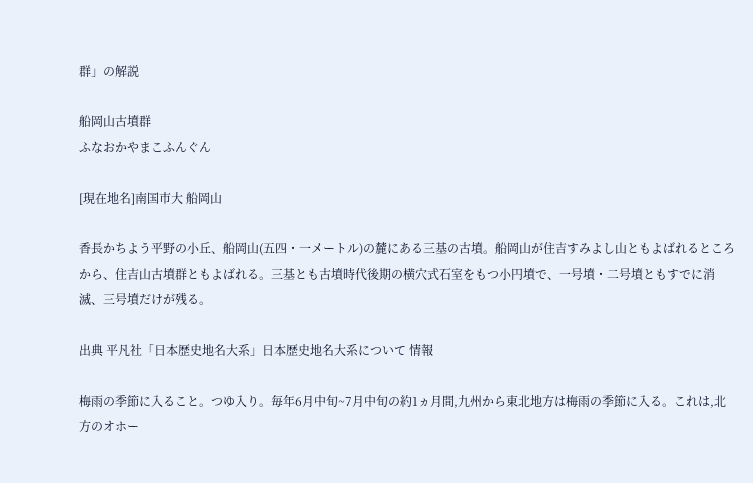群」の解説

船岡山古墳群
ふなおかやまこふんぐん

[現在地名]南国市大 船岡山

香長かちよう平野の小丘、船岡山(五四・一メートル)の麓にある三基の古墳。船岡山が住吉すみよし山ともよばれるところから、住吉山古墳群ともよばれる。三基とも古墳時代後期の横穴式石室をもつ小円墳で、一号墳・二号墳ともすでに消滅、三号墳だけが残る。

出典 平凡社「日本歴史地名大系」日本歴史地名大系について 情報

梅雨の季節に入ること。つゆ入り。毎年6月中旬~7月中旬の約1ヵ月間,九州から東北地方は梅雨の季節に入る。これは,北方のオホー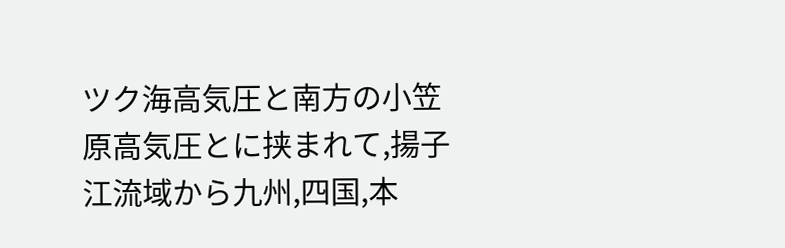ツク海高気圧と南方の小笠原高気圧とに挟まれて,揚子江流域から九州,四国,本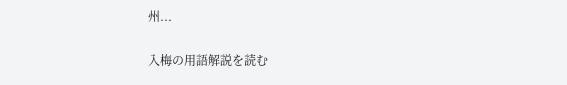州...

入梅の用語解説を読む